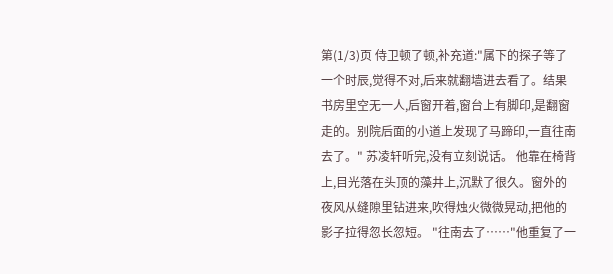第(1/3)页 侍卫顿了顿,补充道:"属下的探子等了一个时辰,觉得不对,后来就翻墙进去看了。结果书房里空无一人,后窗开着,窗台上有脚印,是翻窗走的。别院后面的小道上发现了马蹄印,一直往南去了。" 苏凌轩听完,没有立刻说话。 他靠在椅背上,目光落在头顶的藻井上,沉默了很久。窗外的夜风从缝隙里钻进来,吹得烛火微微晃动,把他的影子拉得忽长忽短。 "往南去了……"他重复了一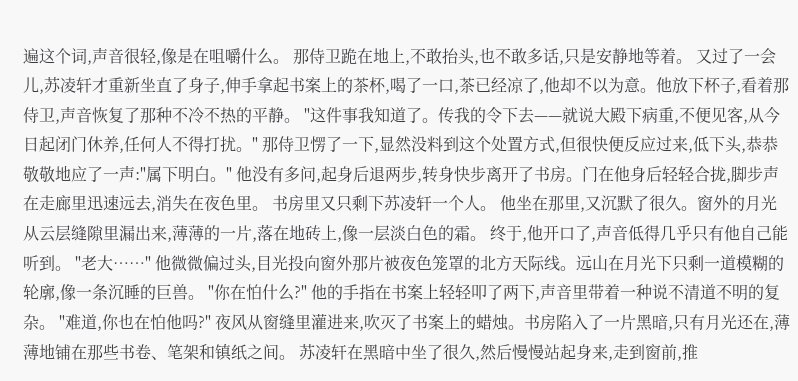遍这个词,声音很轻,像是在咀嚼什么。 那侍卫跪在地上,不敢抬头,也不敢多话,只是安静地等着。 又过了一会儿,苏凌轩才重新坐直了身子,伸手拿起书案上的茶杯,喝了一口,茶已经凉了,他却不以为意。他放下杯子,看着那侍卫,声音恢复了那种不冷不热的平静。 "这件事我知道了。传我的令下去——就说大殿下病重,不便见客,从今日起闭门休养,任何人不得打扰。" 那侍卫愣了一下,显然没料到这个处置方式,但很快便反应过来,低下头,恭恭敬敬地应了一声:"属下明白。" 他没有多问,起身后退两步,转身快步离开了书房。门在他身后轻轻合拢,脚步声在走廊里迅速远去,消失在夜色里。 书房里又只剩下苏凌轩一个人。 他坐在那里,又沉默了很久。窗外的月光从云层缝隙里漏出来,薄薄的一片,落在地砖上,像一层淡白色的霜。 终于,他开口了,声音低得几乎只有他自己能听到。 "老大……" 他微微偏过头,目光投向窗外那片被夜色笼罩的北方天际线。远山在月光下只剩一道模糊的轮廓,像一条沉睡的巨兽。 "你在怕什么?" 他的手指在书案上轻轻叩了两下,声音里带着一种说不清道不明的复杂。 "难道,你也在怕他吗?" 夜风从窗缝里灌进来,吹灭了书案上的蜡烛。书房陷入了一片黑暗,只有月光还在,薄薄地铺在那些书卷、笔架和镇纸之间。 苏凌轩在黑暗中坐了很久,然后慢慢站起身来,走到窗前,推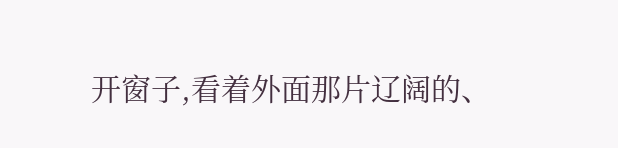开窗子,看着外面那片辽阔的、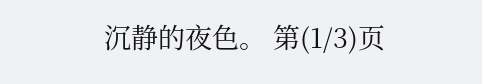沉静的夜色。 第(1/3)页